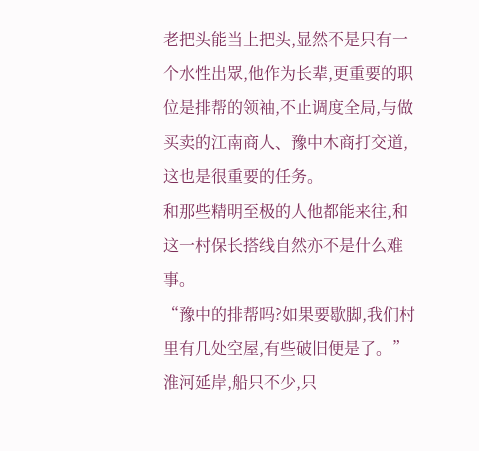老把头能当上把头,显然不是只有一个水性出眾,他作为长辈,更重要的职位是排帮的领袖,不止调度全局,与做买卖的江南商人、豫中木商打交道,这也是很重要的任务。
和那些精明至极的人他都能来往,和这一村保长搭线自然亦不是什么难事。
“豫中的排帮吗?如果要歇脚,我们村里有几处空屋,有些破旧便是了。”
淮河延岸,船只不少,只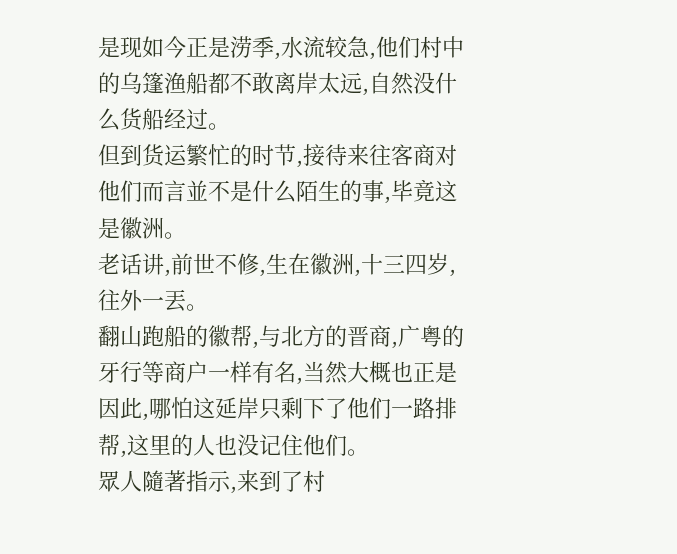是现如今正是涝季,水流较急,他们村中的乌篷渔船都不敢离岸太远,自然没什么货船经过。
但到货运繁忙的时节,接待来往客商对他们而言並不是什么陌生的事,毕竟这是徽洲。
老话讲,前世不修,生在徽洲,十三四岁,往外一丟。
翻山跑船的徽帮,与北方的晋商,广粤的牙行等商户一样有名,当然大概也正是因此,哪怕这延岸只剩下了他们一路排帮,这里的人也没记住他们。
眾人隨著指示,来到了村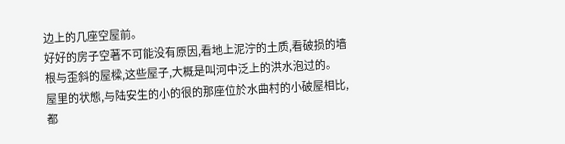边上的几座空屋前。
好好的房子空著不可能没有原因,看地上泥泞的土质,看破损的墙根与歪斜的屋樑,这些屋子,大概是叫河中泛上的洪水泡过的。
屋里的状態,与陆安生的小的很的那座位於水曲村的小破屋相比,都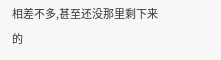相差不多,甚至还没那里剩下来的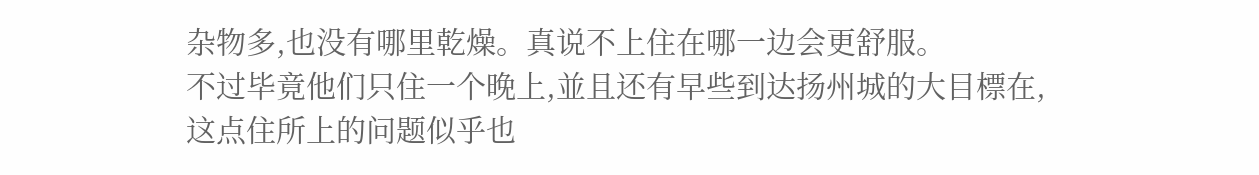杂物多,也没有哪里乾燥。真说不上住在哪一边会更舒服。
不过毕竟他们只住一个晚上,並且还有早些到达扬州城的大目標在,这点住所上的问题似乎也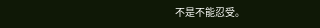不是不能忍受。